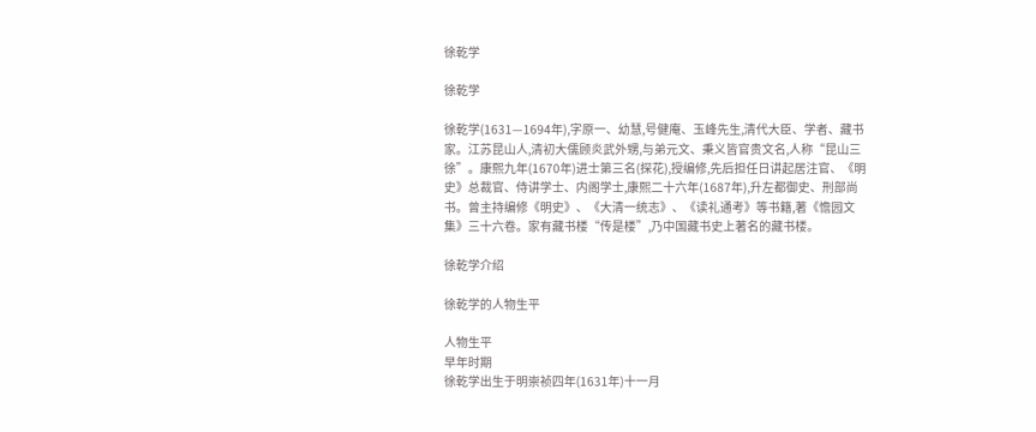徐乾学

徐乾学

徐乾学(1631—1694年),字原一、幼慧,号健庵、玉峰先生,清代大臣、学者、藏书家。江苏昆山人,清初大儒顾炎武外甥,与弟元文、秉义皆官贵文名,人称“昆山三徐”。康熙九年(1670年)进士第三名(探花),授编修,先后担任日讲起居注官、《明史》总裁官、侍讲学士、内阁学士,康熙二十六年(1687年),升左都御史、刑部尚书。曾主持编修《明史》、《大清一统志》、《读礼通考》等书籍,著《憺园文集》三十六卷。家有藏书楼“传是楼”,乃中国藏书史上著名的藏书楼。

徐乾学介绍

徐乾学的人物生平

人物生平
早年时期
徐乾学出生于明崇祯四年(1631年)十一月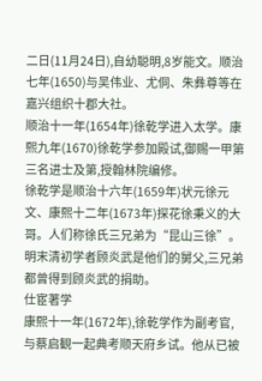二日(11月24日),自幼聪明,8岁能文。顺治七年(1650)与吴伟业、尤侗、朱彝尊等在嘉兴组织十郡大社。
顺治十一年(1654年)徐乾学进入太学。康熙九年(1670)徐乾学参加殿试,御赐一甲第三名进士及第,授翰林院编修。
徐乾学是顺治十六年(1659年)状元徐元文、康熙十二年(1673年)探花徐秉义的大哥。人们称徐氏三兄弟为“昆山三徐”。明末清初学者顾炎武是他们的舅父,三兄弟都曾得到顾炎武的捐助。
仕宦著学
康熙十一年(1672年),徐乾学作为副考官,与蔡启観一起典考顺天府乡试。他从已被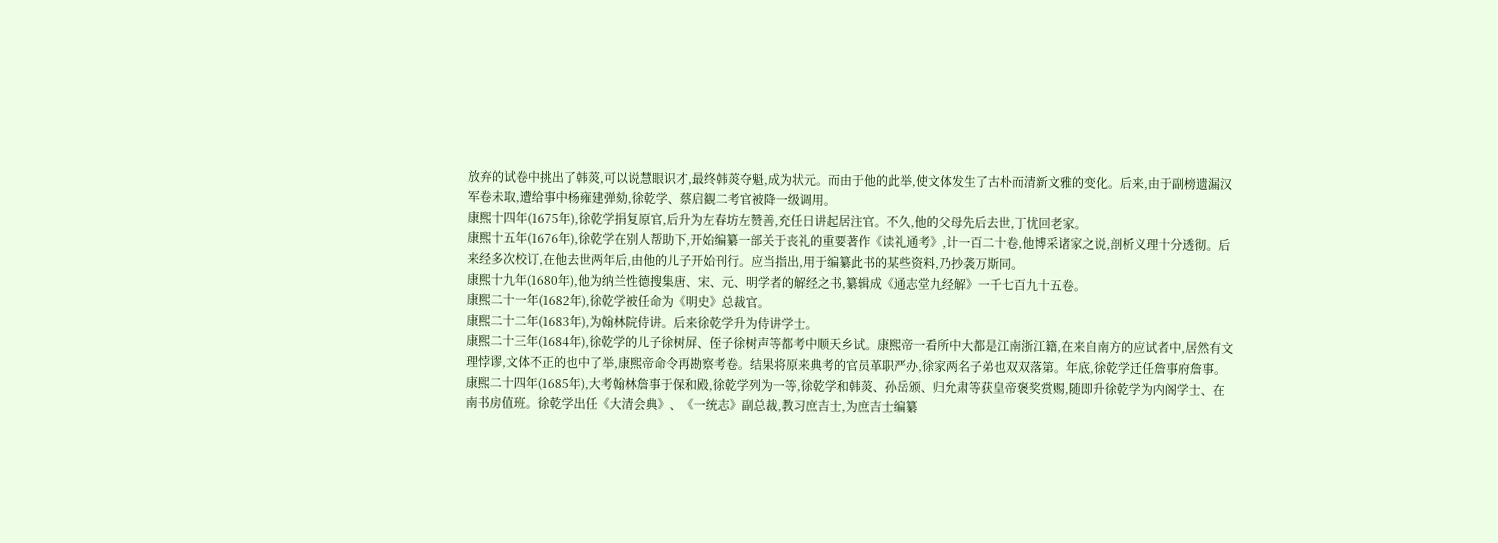放弃的试卷中挑出了韩菼,可以说慧眼识才,最终韩菼夺魁,成为状元。而由于他的此举,使文体发生了古朴而清新文雅的变化。后来,由于副榜遗漏汉军卷未取,遭给事中杨雍建弹劾,徐乾学、蔡启観二考官被降一级调用。
康熙十四年(1675年),徐乾学捐复原官,后升为左春坊左赞善,充任日讲起居注官。不久,他的父母先后去世,丁忧回老家。
康熙十五年(1676年),徐乾学在别人帮助下,开始编纂一部关于丧礼的重要著作《读礼通考》,计一百二十卷,他博采诸家之说,剖析义理十分透彻。后来经多次校订,在他去世两年后,由他的儿子开始刊行。应当指出,用于编纂此书的某些资料,乃抄袭万斯同。
康熙十九年(1680年),他为纳兰性德搜集唐、宋、元、明学者的解经之书,纂辑成《通志堂九经解》一千七百九十五卷。
康熙二十一年(1682年),徐乾学被任命为《明史》总裁官。
康熙二十二年(1683年),为翰林院侍讲。后来徐乾学升为侍讲学士。
康熙二十三年(1684年),徐乾学的儿子徐树屏、侄子徐树声等都考中顺天乡试。康熙帝一看所中大都是江南浙江籍,在来自南方的应试者中,居然有文理悖谬,文体不正的也中了举,康熙帝命令再勘察考卷。结果将原来典考的官员革职严办,徐家两名子弟也双双落第。年底,徐乾学迁任詹事府詹事。
康熙二十四年(1685年),大考翰林詹事于保和殿,徐乾学列为一等,徐乾学和韩菼、孙岳颁、归允肃等获皇帝褒奖赏赐,随即升徐乾学为内阁学士、在南书房值班。徐乾学出任《大清会典》、《一统志》副总裁,教习庶吉士,为庶吉士编纂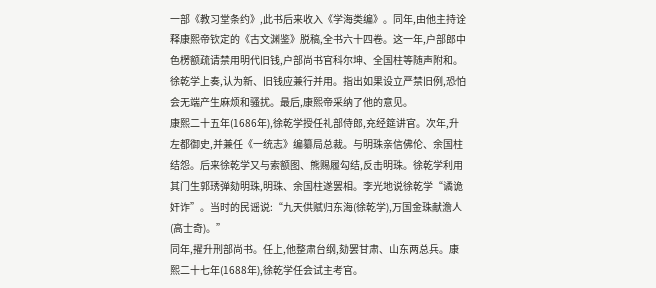一部《教习堂条约》,此书后来收入《学海类编》。同年,由他主持诠释康熙帝钦定的《古文渊鉴》脱稿,全书六十四卷。这一年,户部郎中色楞额疏请禁用明代旧钱,户部尚书官科尔坤、全国柱等随声附和。徐乾学上奏,认为新、旧钱应兼行并用。指出如果设立严禁旧例,恐怕会无端产生麻烦和骚扰。最后,康熙帝采纳了他的意见。
康熙二十五年(1686年),徐乾学授任礼部侍郎,充经筵讲官。次年,升左都御史,并兼任《一统志》编纂局总裁。与明珠亲信佛伦、余国柱结怨。后来徐乾学又与索额图、熊赐履勾结,反击明珠。徐乾学利用其门生郭琇弹劾明珠,明珠、余国柱遂罢相。李光地说徐乾学“谲诡奸诈”。当时的民谣说:“九天供赋归东海(徐乾学),万国金珠献澹人(高士奇)。”
同年,擢升刑部尚书。任上,他整肃台纲,劾罢甘肃、山东两总兵。康熙二十七年(1688年),徐乾学任会试主考官。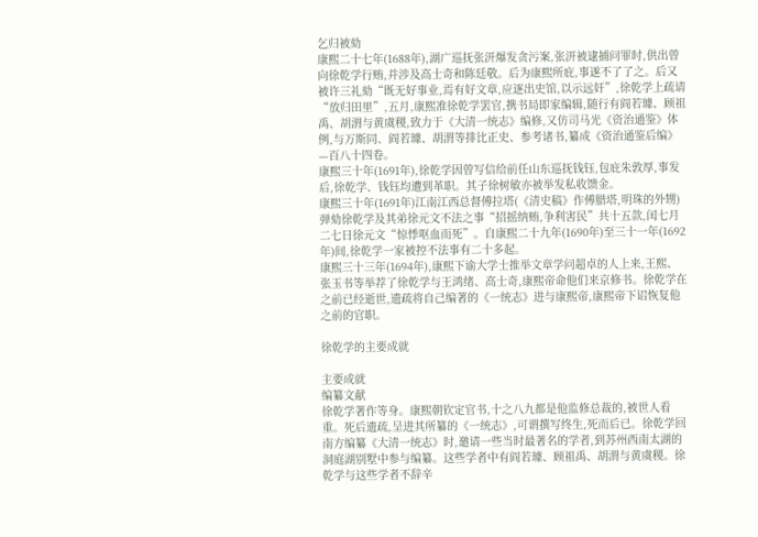乞归被劾
康熙二十七年(1688年),湖广巡抚张汧爆发贪污案,张汧被逮捕问罪时,供出曾向徐乾学行贿,并涉及高士奇和陈廷敬。后为康熙所庇,事遂不了了之。后又被许三礼劾“既无好事业,焉有好文章,应逐出史馆,以示远奸”,徐乾学上疏请“放归田里”,五月,康熙准徐乾学罢官,携书局即家编辑,随行有阎若璩、顾祖禹、胡渭与黄虞稷,致力于《大清一统志》编修,又仿司马光《资治通鉴》体例,与万斯同、阎若璩、胡渭等排比正史、参考诸书,纂成《资治通鉴后编》—百八十四卷。
康熙三十年(1691年),徐乾学因曾写信给前任山东巡抚钱钰,包庇朱敦厚,事发后,徐乾学、钱钰均遭到革职。其子徐树敏亦被举发私收馈金。
康熙三十年(1691年)江南江西总督傅拉塔(《清史稿》作傅腊塔,明珠的外甥)弹劾徐乾学及其弟徐元文不法之事“招摇纳贿,争利害民”共十五款,闰七月二七日徐元文“惊悸呕血而死”。自康熙二十九年(1690年)至三十一年(1692年)间,徐乾学一家被控不法事有二十多起。
康熙三十三年(1694年),康熙下谕大学士推举文章学问超卓的人上来,王熙、张玉书等举荐了徐乾学与王鸿绪、高士奇,康熙帝命他们来京修书。徐乾学在之前已经逝世,遗疏将自己编著的《一统志》进与康熙帝,康熙帝下诏恢复他之前的官职。

徐乾学的主要成就

主要成就
编纂文献
徐乾学著作等身。康熙朝钦定官书,十之八九都是他监修总裁的,被世人看重。死后遗疏,呈进其所纂的《一统志》,可谓撰写终生,死而后已。徐乾学回南方编纂《大清一统志》时,邀请一些当时最著名的学者,到苏州西南太湖的洞庭湖别墅中参与编纂。这些学者中有阎若璩、顾祖禹、胡渭与黄虞稷。徐乾学与这些学者不辞辛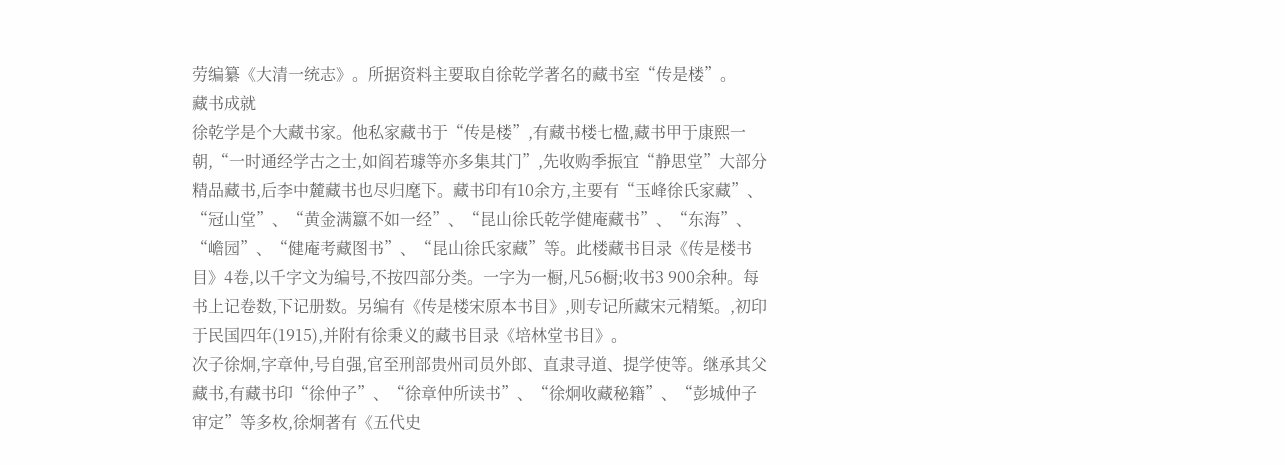劳编纂《大清一统志》。所据资料主要取自徐乾学著名的藏书室“传是楼”。
藏书成就
徐乾学是个大藏书家。他私家藏书于“传是楼”,有藏书楼七楹,藏书甲于康熙一朝,“一时通经学古之士,如阎若璩等亦多集其门”,先收购季振宜“静思堂”大部分精品藏书,后李中麓藏书也尽归麾下。藏书印有10余方,主要有“玉峰徐氏家藏”、“冠山堂”、“黄金满籝不如一经”、“昆山徐氏乾学健庵藏书”、“东海”、“嶦园”、“健庵考藏图书”、“昆山徐氏家藏”等。此楼藏书目录《传是楼书目》4卷,以千字文为编号,不按四部分类。一字为一橱,凡56橱;收书3 900余种。每书上记卷数,下记册数。另编有《传是楼宋原本书目》,则专记所藏宋元精椠。,初印于民国四年(1915),并附有徐秉义的藏书目录《培林堂书目》。
次子徐炯,字章仲,号自强,官至刑部贵州司员外郎、直隶寻道、提学使等。继承其父藏书,有藏书印“徐仲子”、“徐章仲所读书”、“徐炯收藏秘籍”、“彭城仲子审定”等多枚,徐炯著有《五代史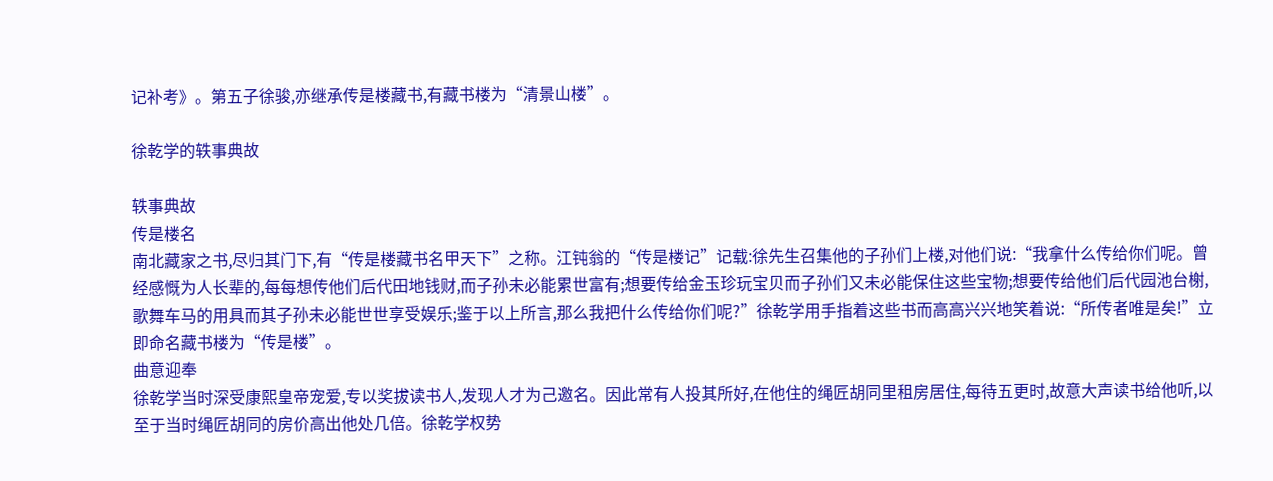记补考》。第五子徐骏,亦继承传是楼藏书,有藏书楼为“清景山楼”。

徐乾学的轶事典故

轶事典故
传是楼名
南北藏家之书,尽归其门下,有“传是楼藏书名甲天下”之称。江钝翁的“传是楼记”记载:徐先生召集他的子孙们上楼,对他们说:“我拿什么传给你们呢。曾经感慨为人长辈的,每每想传他们后代田地钱财,而子孙未必能累世富有;想要传给金玉珍玩宝贝而子孙们又未必能保住这些宝物;想要传给他们后代园池台榭,歌舞车马的用具而其子孙未必能世世享受娱乐;鉴于以上所言,那么我把什么传给你们呢?”徐乾学用手指着这些书而高高兴兴地笑着说:“所传者唯是矣!”立即命名藏书楼为“传是楼”。
曲意迎奉
徐乾学当时深受康熙皇帝宠爱,专以奖拔读书人,发现人才为己邀名。因此常有人投其所好,在他住的绳匠胡同里租房居住,每待五更时,故意大声读书给他听,以至于当时绳匠胡同的房价高出他处几倍。徐乾学权势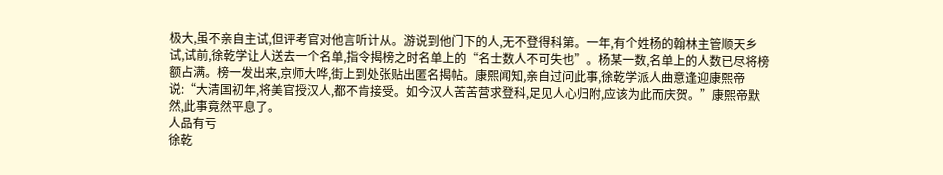极大,虽不亲自主试,但评考官对他言听计从。游说到他门下的人,无不登得科第。一年,有个姓杨的翰林主管顺天乡试,试前,徐乾学让人送去一个名单,指令揭榜之时名单上的“名士数人不可失也”。杨某一数,名单上的人数已尽将榜额占满。榜一发出来,京师大哗,街上到处张贴出匿名揭帖。康熙闻知,亲自过问此事,徐乾学派人曲意逢迎康熙帝说:“大清国初年,将美官授汉人,都不肯接受。如今汉人苦苦营求登科,足见人心归附,应该为此而庆贺。”康熙帝默然,此事竟然平息了。
人品有亏
徐乾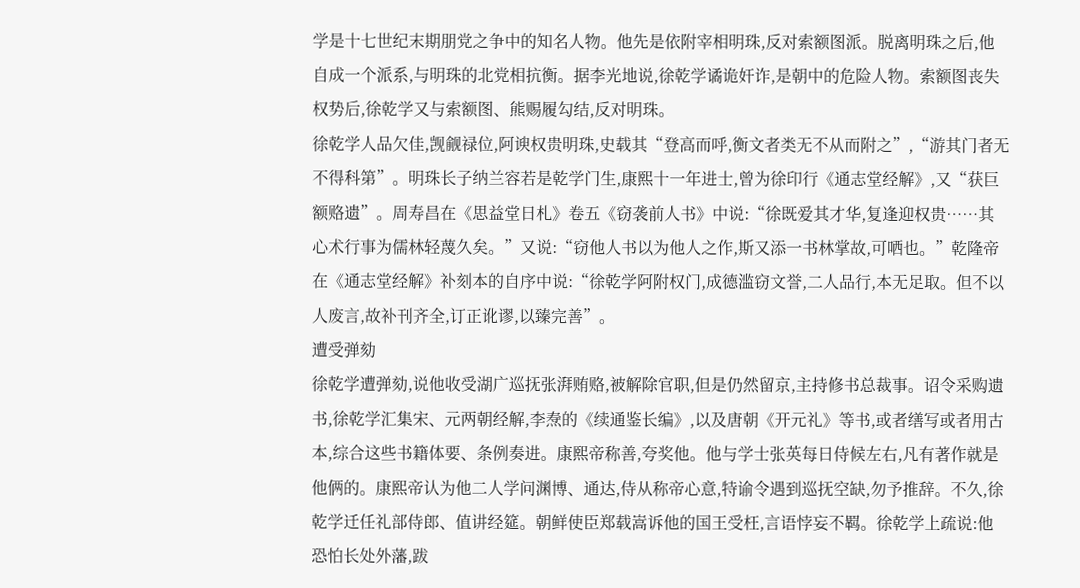学是十七世纪末期朋党之争中的知名人物。他先是依附宰相明珠,反对索额图派。脱离明珠之后,他自成一个派系,与明珠的北党相抗衡。据李光地说,徐乾学谲诡奸诈,是朝中的危险人物。索额图丧失权势后,徐乾学又与索额图、熊赐履勾结,反对明珠。
徐乾学人品欠佳,觊觎禄位,阿谀权贵明珠,史载其“登高而呼,衡文者类无不从而附之”,“游其门者无不得科第”。明珠长子纳兰容若是乾学门生,康熙十一年进士,曾为徐印行《通志堂经解》,又“获巨额赂遗”。周寿昌在《思益堂日札》卷五《窃袭前人书》中说:“徐既爱其才华,复逢迎权贵……其心术行事为儒林轻蔑久矣。”又说:“窃他人书以为他人之作,斯又添一书林掌故,可哂也。”乾隆帝在《通志堂经解》补刻本的自序中说:“徐乾学阿附权门,成德滥窃文誉,二人品行,本无足取。但不以人废言,故补刊齐全,订正讹谬,以臻完善”。
遭受弹劾
徐乾学遭弹劾,说他收受湖广巡抚张湃贿赂,被解除官职,但是仍然留京,主持修书总裁事。诏令采购遗书,徐乾学汇集宋、元两朝经解,李焘的《续通鉴长编》,以及唐朝《开元礼》等书,或者缮写或者用古本,综合这些书籍体要、条例奏进。康熙帝称善,夸奖他。他与学士张英每日侍候左右,凡有著作就是他俩的。康熙帝认为他二人学问渊博、通达,侍从称帝心意,特谕令遇到巡抚空缺,勿予推辞。不久,徐乾学迁任礼部侍郎、值讲经筵。朝鲜使臣郑载嵩诉他的国王受枉,言语悖妄不羁。徐乾学上疏说:他恐怕长处外藩,跋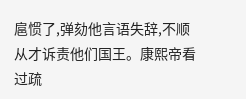扈惯了,弹劾他言语失辞,不顺从才诉责他们国王。康熙帝看过疏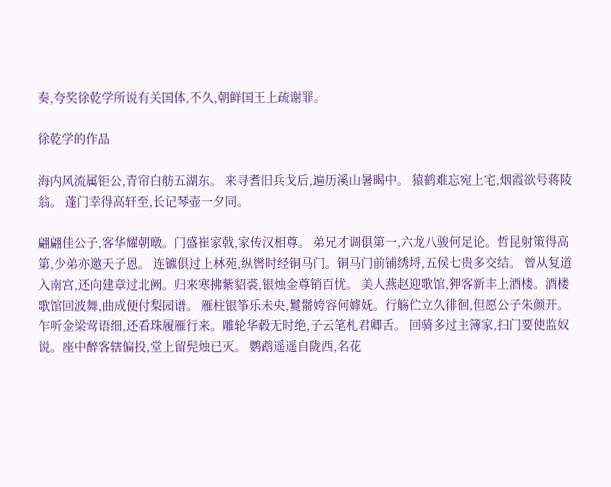奏,夸奖徐乾学所说有关国体,不久,朝鲜国王上疏谢罪。

徐乾学的作品

海内风流属钜公,青帘白舫五湖东。 来寻耆旧兵戈后,遍历溪山暑暍中。 猿鹤难忘宛上宅,烟霞欲号蒋陵翁。 蓬门幸得高轩至,长记琴壶一夕同。

翩翩佳公子,客华耀朝暾。门盛崔家戟,家传汉相尊。 弟兄才调俱第一,六龙八骏何足论。哲昆射策得高第,少弟亦邀天子恩。 连镳俱过上林苑,纵辔时经铜马门。铜马门前铺绣埒,五侯七贵多交结。 曾从复道入南宫,还向建章过北阙。归来寒拂紫貂裘,银烛金尊销百忧。 美人燕赵迎歌馆,狎客新丰上酒楼。酒楼歌馆回波舞,曲成便付梨园谱。 雁柱银筝乐未央,鬘鬋姱容何嫭妩。行觞伫立久徘徊,但愿公子朱颜开。 乍听金梁莺语细,还看珠履雁行来。雕轮华毂无时绝,子云笔札君卿舌。 回骑多过主簿家,扫门要使监奴说。座中醉客辖偏投,堂上留髡烛已灭。 鹦鹉遥遥自陇西,名花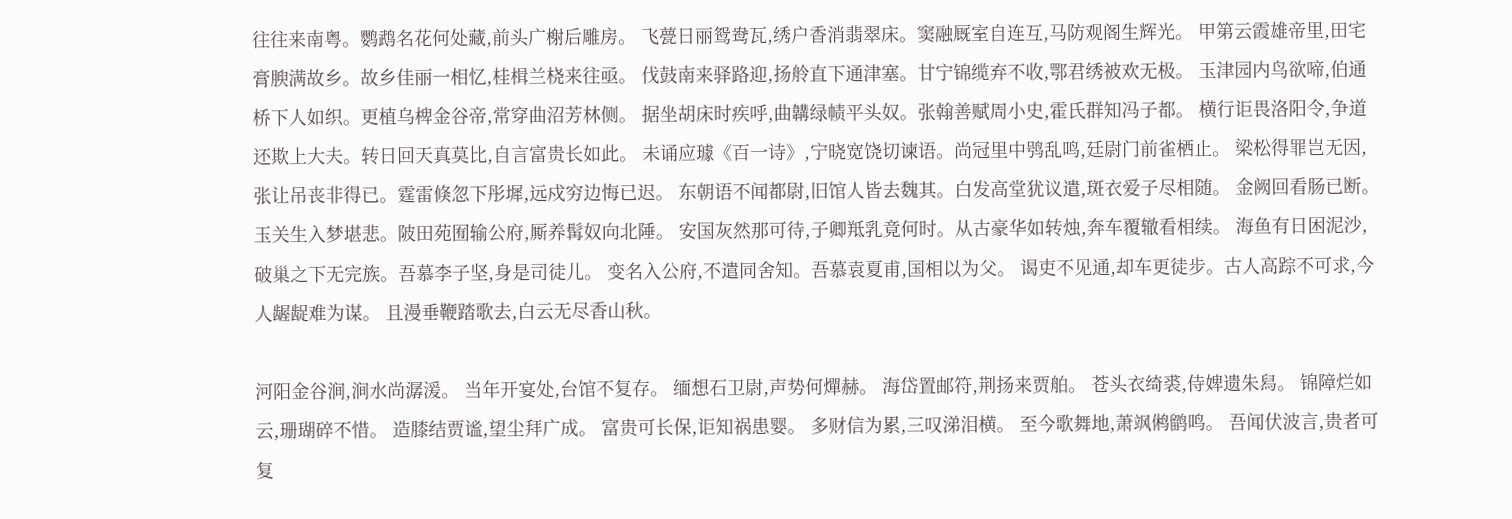往往来南粤。鹦鹉名花何处藏,前头广榭后雕房。 飞甍日丽鸳鸯瓦,绣户香消翡翠床。窦融厩室自连互,马防观阁生辉光。 甲第云霞雄帝里,田宅膏腴满故乡。故乡佳丽一相忆,桂楫兰桡来往亟。 伐鼓南来驿路迎,扬舲直下通津塞。甘宁锦缆弃不收,鄂君绣被欢无极。 玉津园内鸟欲啼,伯通桥下人如织。更植乌椑金谷帝,常穿曲沼芳林侧。 据坐胡床时疾呼,曲韝绿帻平头奴。张翰善赋周小史,霍氏群知冯子都。 横行讵畏洛阳令,争道还欺上大夫。转日回天真莫比,自言富贵长如此。 未诵应璩《百一诗》,宁晓宽饶切谏语。尚冠里中鸮乱鸣,廷尉门前雀栖止。 梁松得罪岂无因,张让吊丧非得已。霆雷倏忽下彤墀,远戍穷边悔已迟。 东朝语不闻都尉,旧馆人皆去魏其。白发高堂犹议遣,斑衣爱子尽相随。 金阙回看肠已断。玉关生入梦堪悲。陂田苑囿输公府,厮养髯奴向北陲。 安国灰然那可待,子卿羝乳竟何时。从古豪华如转烛,奔车覆辙看相续。 海鱼有日困泥沙,破巢之下无完族。吾慕李子坚,身是司徒儿。 变名入公府,不遣同舍知。吾慕袁夏甫,国相以为父。 谒吏不见通,却车更徒步。古人高踪不可求,今人龌龊难为谋。 且漫垂鞭踏歌去,白云无尽香山秋。

河阳金谷涧,涧水尚潺湲。 当年开宴处,台馆不复存。 缅想石卫尉,声势何燀赫。 海岱置邮符,荆扬来贾舶。 苍头衣绮裘,侍婢遗朱舄。 锦障烂如云,珊瑚碎不惜。 造膝结贾谧,望尘拜广成。 富贵可长保,讵知祸患婴。 多财信为累,三叹涕泪横。 至今歌舞地,萧飒鸺鹠鸣。 吾闻伏波言,贵者可复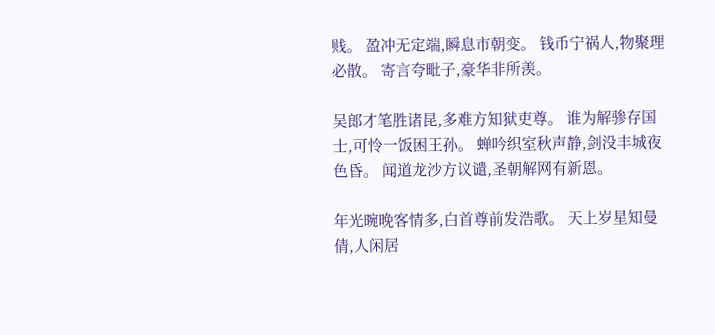贱。 盈冲无定端,瞬息市朝变。 钱币宁祸人,物聚理必散。 寄言夸毗子,豪华非所羡。

吴郎才笔胜诸昆,多难方知狱吏尊。 谁为解骖存国士,可怜一饭困王孙。 蝉吟织室秋声静,剑没丰城夜色昏。 闻道龙沙方议谴,圣朝解网有新恩。

年光晼晚客情多,白首尊前发浩歌。 天上岁星知曼倩,人闲居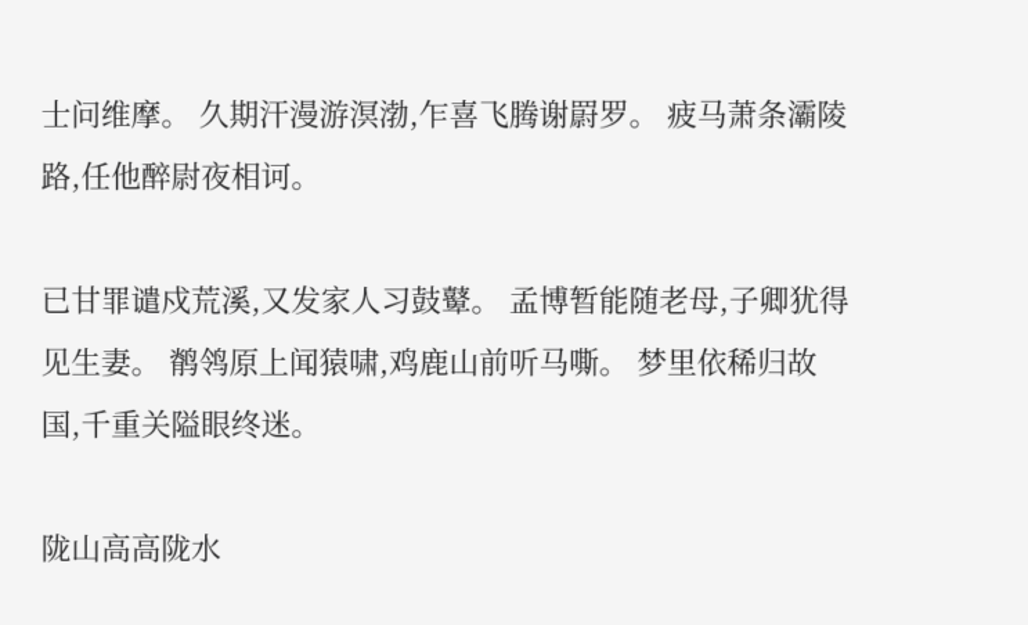士问维摩。 久期汗漫游溟渤,乍喜飞腾谢罻罗。 疲马萧条灞陵路,任他醉尉夜相诃。

已甘罪谴戍荒溪,又发家人习鼓鼙。 孟博暂能随老母,子卿犹得见生妻。 鹡鸰原上闻猿啸,鸡鹿山前听马嘶。 梦里依稀归故国,千重关隘眼终迷。

陇山高高陇水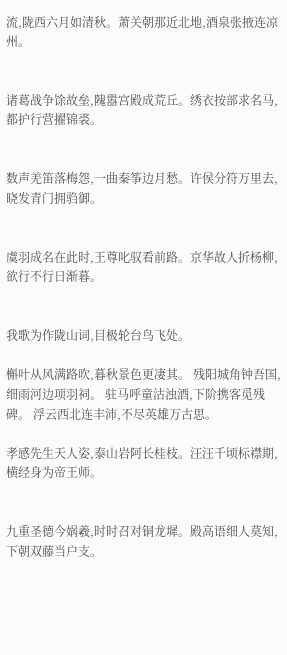流,陇西六月如清秋。萧关朝那近北地,酒泉张掖连凉州。


诸葛战争馀故垒,隗嚣宫殿成荒丘。绣衣按部求名马,都护行营擢锦裘。


数声羌笛落梅怨,一曲秦筝边月愁。许侯分符万里去,晓发青门拥驺御。


虞羽成名在此时,王尊叱驭看前路。京华故人折杨柳,欲行不行日渐暮。


我歌为作陇山词,目极轮台鸟飞处。

槲叶从风满路吹,暮秋景色更凄其。 残阳城角钟吾国,细雨河边项羽祠。 驻马呼童沽浊酒,下阶携客觅残碑。 浮云西北连丰沛,不尽英雄万古思。

孝感先生天人姿,泰山岩阿长桂枝。汪汪千顷标襟期,横经身为帝王师。


九重圣德今娲羲,时时召对铜龙墀。殿高语细人莫知,下朝双藤当户支。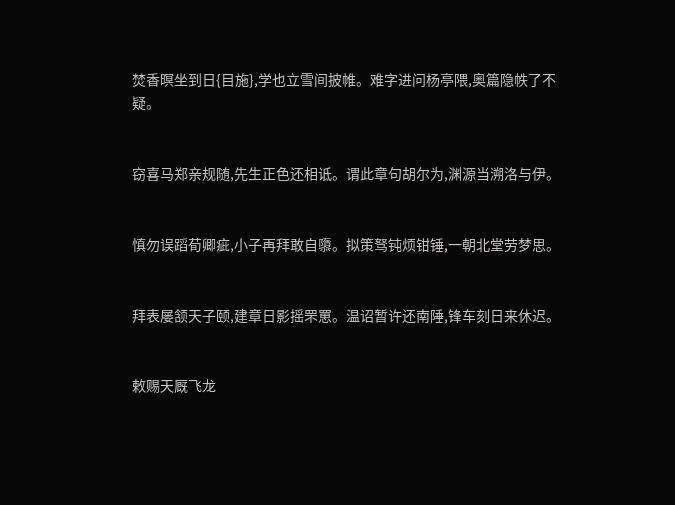焚香暝坐到日{目施},学也立雪间披帷。难字进问杨亭隈,奥篇隐帙了不疑。


窃喜马郑亲规随,先生正色还相诋。谓此章句胡尔为,渊源当溯洛与伊。


慎勿误蹈荀卿疵,小子再拜敢自隳。拟策驽钝烦钳锤,一朝北堂劳梦思。


拜表屡颔天子颐,建章日影摇罘罳。温诏暂许还南陲,锋车刻日来休迟。


敕赐天厩飞龙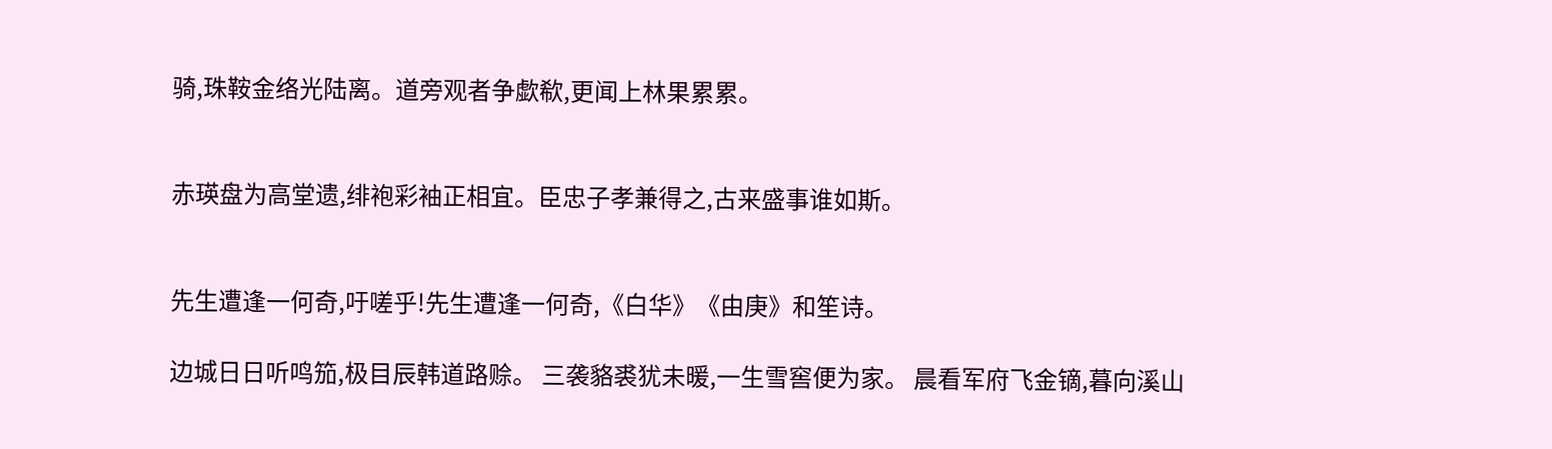骑,珠鞍金络光陆离。道旁观者争歔欷,更闻上林果累累。


赤瑛盘为高堂遗,绯袍彩袖正相宜。臣忠子孝兼得之,古来盛事谁如斯。


先生遭逢一何奇,吁嗟乎!先生遭逢一何奇,《白华》《由庚》和笙诗。

边城日日听鸣笳,极目辰韩道路赊。 三袭貉裘犹未暖,一生雪窖便为家。 晨看军府飞金镝,暮向溪山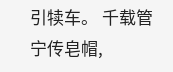引犊车。 千载管宁传皂帽,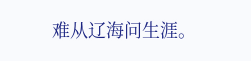难从辽海问生涯。